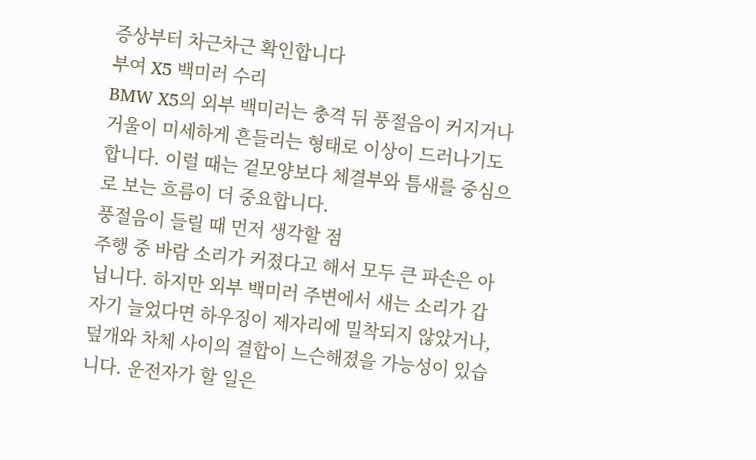증상부터 차근차근 확인합니다
부여 X5 백미러 수리
BMW X5의 외부 백미러는 충격 뒤 풍절음이 커지거나 거울이 미세하게 흔들리는 형태로 이상이 드러나기도 합니다. 이럴 때는 겉모양보다 체결부와 틈새를 중심으로 보는 흐름이 더 중요합니다.
풍절음이 들릴 때 먼저 생각할 점
주행 중 바람 소리가 커졌다고 해서 모두 큰 파손은 아닙니다. 하지만 외부 백미러 주변에서 새는 소리가 갑자기 늘었다면 하우징이 제자리에 밀착되지 않았거나, 덮개와 차체 사이의 결합이 느슨해졌을 가능성이 있습니다. 운전자가 할 일은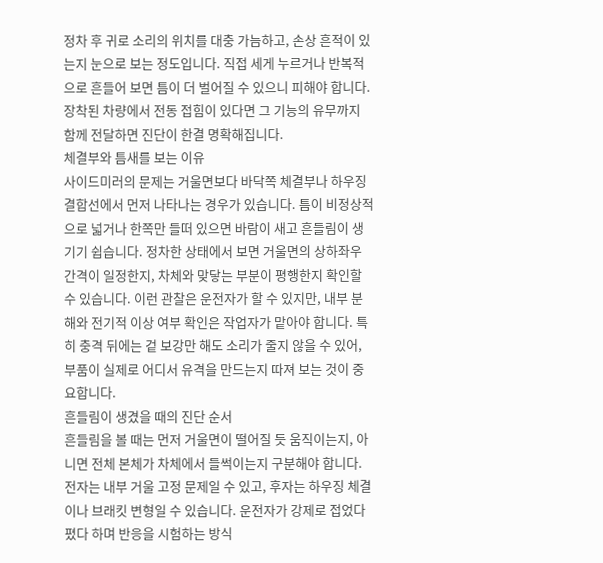정차 후 귀로 소리의 위치를 대충 가늠하고, 손상 흔적이 있는지 눈으로 보는 정도입니다. 직접 세게 누르거나 반복적으로 흔들어 보면 틈이 더 벌어질 수 있으니 피해야 합니다. 장착된 차량에서 전동 접힘이 있다면 그 기능의 유무까지 함께 전달하면 진단이 한결 명확해집니다.
체결부와 틈새를 보는 이유
사이드미러의 문제는 거울면보다 바닥쪽 체결부나 하우징 결합선에서 먼저 나타나는 경우가 있습니다. 틈이 비정상적으로 넓거나 한쪽만 들떠 있으면 바람이 새고 흔들림이 생기기 쉽습니다. 정차한 상태에서 보면 거울면의 상하좌우 간격이 일정한지, 차체와 맞닿는 부분이 평행한지 확인할 수 있습니다. 이런 관찰은 운전자가 할 수 있지만, 내부 분해와 전기적 이상 여부 확인은 작업자가 맡아야 합니다. 특히 충격 뒤에는 겉 보강만 해도 소리가 줄지 않을 수 있어, 부품이 실제로 어디서 유격을 만드는지 따져 보는 것이 중요합니다.
흔들림이 생겼을 때의 진단 순서
흔들림을 볼 때는 먼저 거울면이 떨어질 듯 움직이는지, 아니면 전체 본체가 차체에서 들썩이는지 구분해야 합니다. 전자는 내부 거울 고정 문제일 수 있고, 후자는 하우징 체결이나 브래킷 변형일 수 있습니다. 운전자가 강제로 접었다 폈다 하며 반응을 시험하는 방식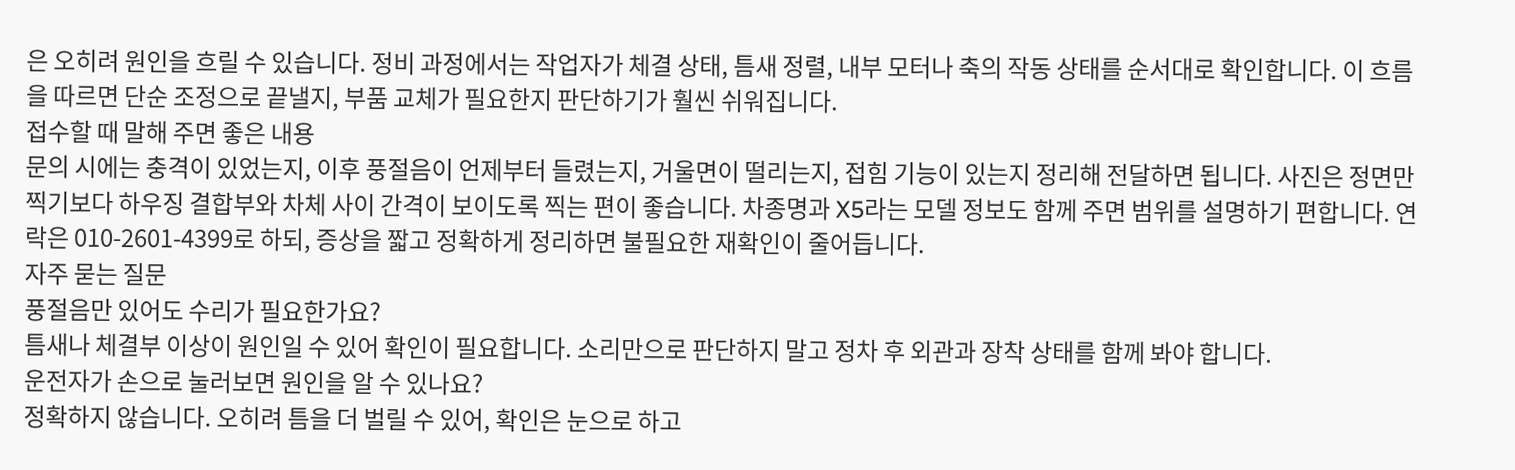은 오히려 원인을 흐릴 수 있습니다. 정비 과정에서는 작업자가 체결 상태, 틈새 정렬, 내부 모터나 축의 작동 상태를 순서대로 확인합니다. 이 흐름을 따르면 단순 조정으로 끝낼지, 부품 교체가 필요한지 판단하기가 훨씬 쉬워집니다.
접수할 때 말해 주면 좋은 내용
문의 시에는 충격이 있었는지, 이후 풍절음이 언제부터 들렸는지, 거울면이 떨리는지, 접힘 기능이 있는지 정리해 전달하면 됩니다. 사진은 정면만 찍기보다 하우징 결합부와 차체 사이 간격이 보이도록 찍는 편이 좋습니다. 차종명과 X5라는 모델 정보도 함께 주면 범위를 설명하기 편합니다. 연락은 010-2601-4399로 하되, 증상을 짧고 정확하게 정리하면 불필요한 재확인이 줄어듭니다.
자주 묻는 질문
풍절음만 있어도 수리가 필요한가요?
틈새나 체결부 이상이 원인일 수 있어 확인이 필요합니다. 소리만으로 판단하지 말고 정차 후 외관과 장착 상태를 함께 봐야 합니다.
운전자가 손으로 눌러보면 원인을 알 수 있나요?
정확하지 않습니다. 오히려 틈을 더 벌릴 수 있어, 확인은 눈으로 하고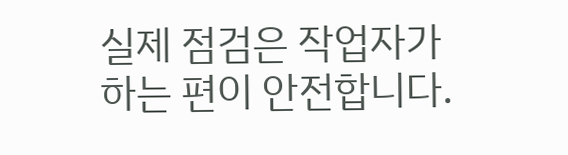실제 점검은 작업자가 하는 편이 안전합니다.